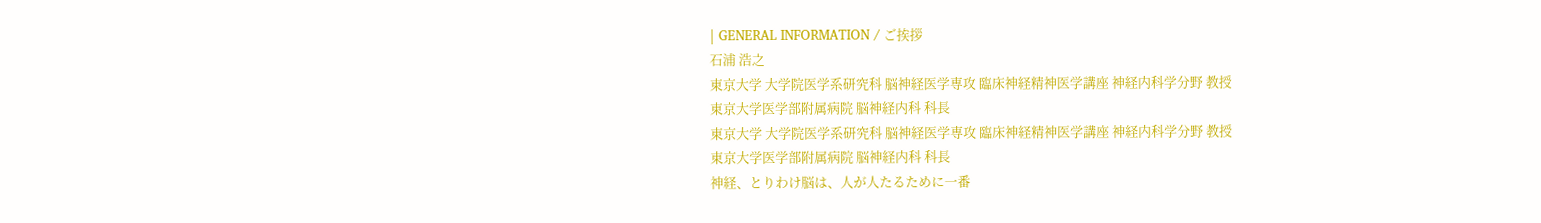| GENERAL INFORMATION / ご挨拶
石浦 浩之
東京大学 大学院医学系研究科 脳神経医学専攻 臨床神経精神医学講座 神経内科学分野 教授
東京大学医学部附属病院 脳神経内科 科長
東京大学 大学院医学系研究科 脳神経医学専攻 臨床神経精神医学講座 神経内科学分野 教授
東京大学医学部附属病院 脳神経内科 科長
神経、とりわけ脳は、人が人たるために一番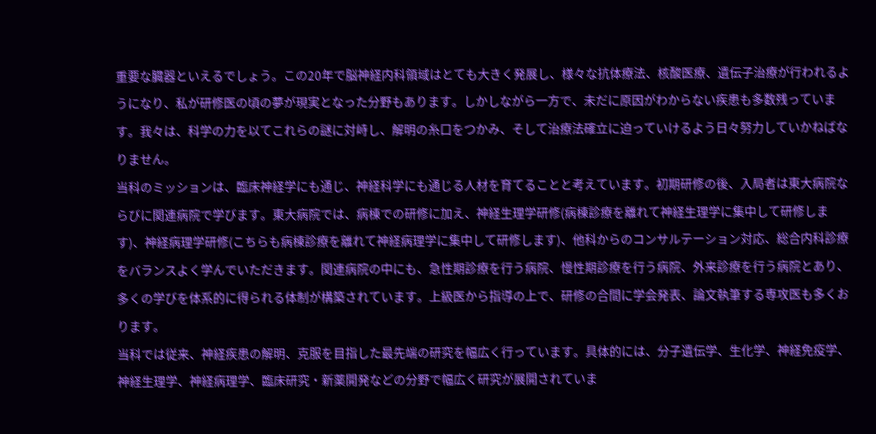重要な臓器といえるでしょう。この20年で脳神経内科領域はとても大きく発展し、様々な抗体療法、核酸医療、遺伝子治療が行われるようになり、私が研修医の頃の夢が現実となった分野もあります。しかしながら一方で、未だに原因がわからない疾患も多数残っています。我々は、科学の力を以てこれらの謎に対峙し、解明の糸口をつかみ、そして治療法確立に迫っていけるよう日々努力していかねばなりません。
当科のミッションは、臨床神経学にも通じ、神経科学にも通じる人材を育てることと考えています。初期研修の後、入局者は東大病院ならびに関連病院で学びます。東大病院では、病棟での研修に加え、神経生理学研修(病棟診療を離れて神経生理学に集中して研修します)、神経病理学研修(こちらも病棟診療を離れて神経病理学に集中して研修します)、他科からのコンサルテーション対応、総合内科診療をバランスよく学んでいただきます。関連病院の中にも、急性期診療を行う病院、慢性期診療を行う病院、外来診療を行う病院とあり、多くの学びを体系的に得られる体制が構築されています。上級医から指導の上で、研修の合間に学会発表、論文執筆する専攻医も多くおります。
当科では従来、神経疾患の解明、克服を目指した最先端の研究を幅広く行っています。具体的には、分子遺伝学、生化学、神経免疫学、神経生理学、神経病理学、臨床研究・新薬開発などの分野で幅広く研究が展開されていま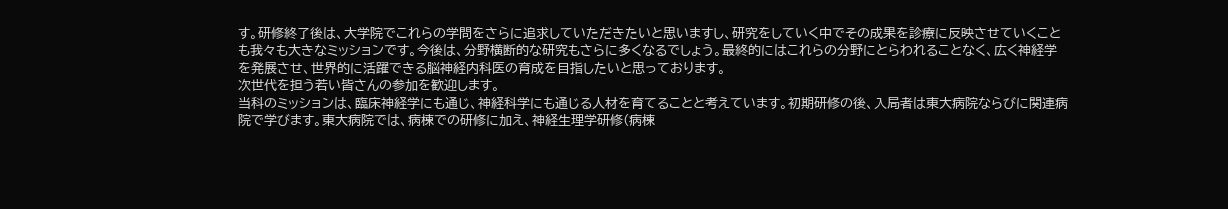す。研修終了後は、大学院でこれらの学問をさらに追求していただきたいと思いますし、研究をしていく中でその成果を診療に反映させていくことも我々も大きなミッションです。今後は、分野横断的な研究もさらに多くなるでしょう。最終的にはこれらの分野にとらわれることなく、広く神経学を発展させ、世界的に活躍できる脳神経内科医の育成を目指したいと思っております。
次世代を担う若い皆さんの参加を歓迎します。
当科のミッションは、臨床神経学にも通じ、神経科学にも通じる人材を育てることと考えています。初期研修の後、入局者は東大病院ならびに関連病院で学びます。東大病院では、病棟での研修に加え、神経生理学研修(病棟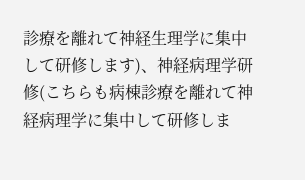診療を離れて神経生理学に集中して研修します)、神経病理学研修(こちらも病棟診療を離れて神経病理学に集中して研修しま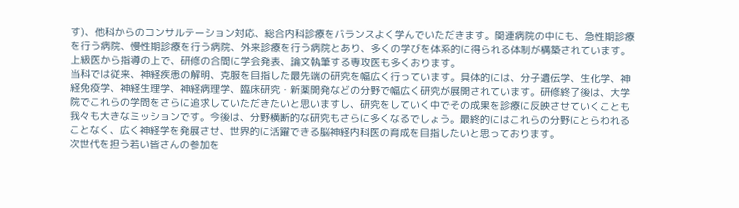す)、他科からのコンサルテーション対応、総合内科診療をバランスよく学んでいただきます。関連病院の中にも、急性期診療を行う病院、慢性期診療を行う病院、外来診療を行う病院とあり、多くの学びを体系的に得られる体制が構築されています。上級医から指導の上で、研修の合間に学会発表、論文執筆する専攻医も多くおります。
当科では従来、神経疾患の解明、克服を目指した最先端の研究を幅広く行っています。具体的には、分子遺伝学、生化学、神経免疫学、神経生理学、神経病理学、臨床研究・新薬開発などの分野で幅広く研究が展開されています。研修終了後は、大学院でこれらの学問をさらに追求していただきたいと思いますし、研究をしていく中でその成果を診療に反映させていくことも我々も大きなミッションです。今後は、分野横断的な研究もさらに多くなるでしょう。最終的にはこれらの分野にとらわれることなく、広く神経学を発展させ、世界的に活躍できる脳神経内科医の育成を目指したいと思っております。
次世代を担う若い皆さんの参加を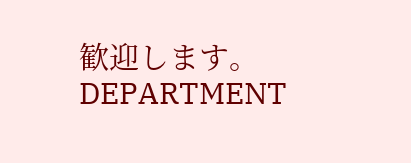歓迎します。
DEPARTMENT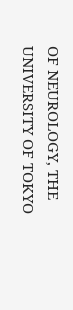OF NEUROLOGY, THE UNIVERSITY OF TOKYO